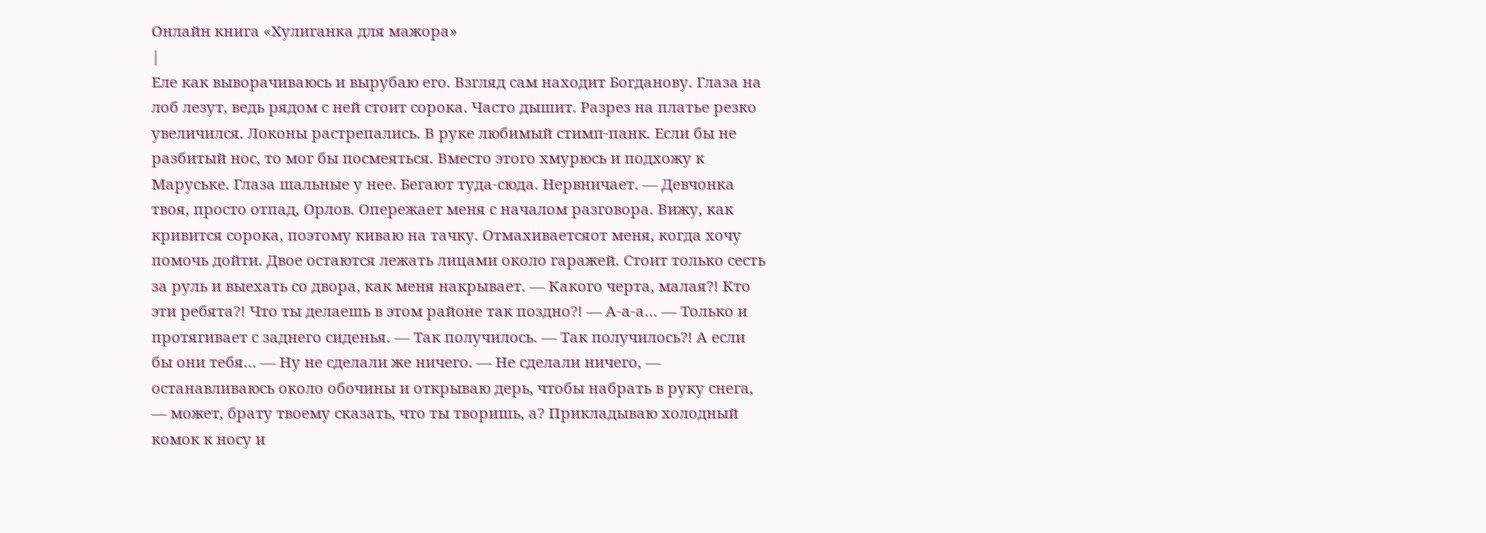Онлайн книга «Хулиганка для мажора»
|
Еле как выворачиваюсь и вырубаю его. Взгляд сам находит Богданову. Глаза на лоб лезут, ведь рядом с ней стоит сорока. Часто дышит. Разрез на платье резко увеличился. Локоны растрепались. В руке любимый стимп-панк. Если бы не разбитый нос, то мог бы посмеяться. Вместо этого хмурюсь и подхожу к Маруське. Глаза шальные у нее. Бегают туда-сюда. Нервничает. — Девчонка твоя, просто отпад, Орлов. Опережает меня с началом разговора. Вижу, как кривится сорока, поэтому киваю на тачку. Отмахиваетсяот меня, когда хочу помочь дойти. Двое остаются лежать лицами около гаражей. Стоит только сесть за руль и выехать со двора, как меня накрывает. — Какого черта, малая?! Кто эти ребята?! Что ты делаешь в этом районе так поздно?! — А-а-а… — Только и протягивает с заднего сиденья. — Так получилось. — Так получилось?! А если бы они тебя… — Ну не сделали же ничего. — Не сделали ничего, — останавливаюсь около обочины и открываю дерь, чтобы набрать в руку снега, — может, брату твоему сказать, что ты творишь, а? Прикладываю холодный комок к носу и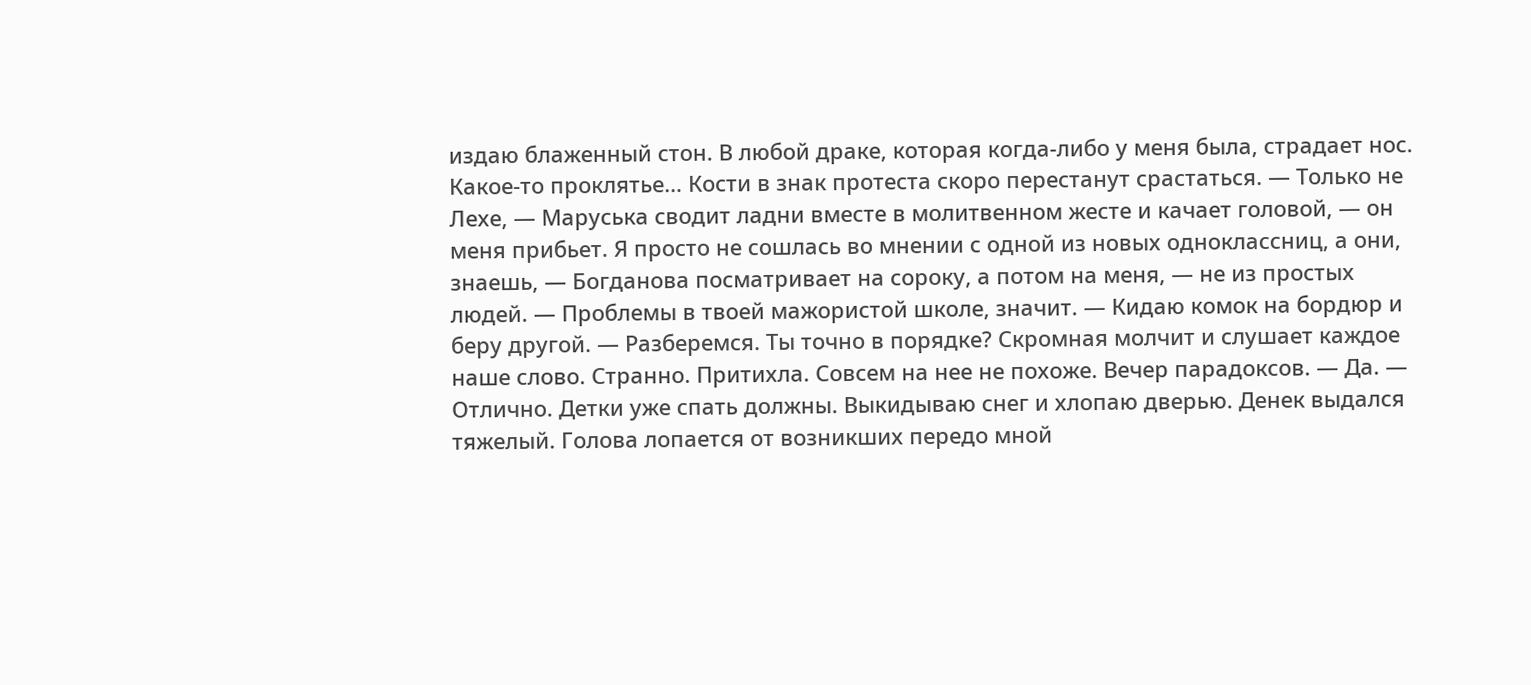издаю блаженный стон. В любой драке, которая когда-либо у меня была, страдает нос. Какое-то проклятье… Кости в знак протеста скоро перестанут срастаться. — Только не Лехе, — Маруська сводит ладни вместе в молитвенном жесте и качает головой, — он меня прибьет. Я просто не сошлась во мнении с одной из новых одноклассниц, а они, знаешь, — Богданова посматривает на сороку, а потом на меня, — не из простых людей. — Проблемы в твоей мажористой школе, значит. — Кидаю комок на бордюр и беру другой. — Разберемся. Ты точно в порядке? Скромная молчит и слушает каждое наше слово. Странно. Притихла. Совсем на нее не похоже. Вечер парадоксов. — Да. — Отлично. Детки уже спать должны. Выкидываю снег и хлопаю дверью. Денек выдался тяжелый. Голова лопается от возникших передо мной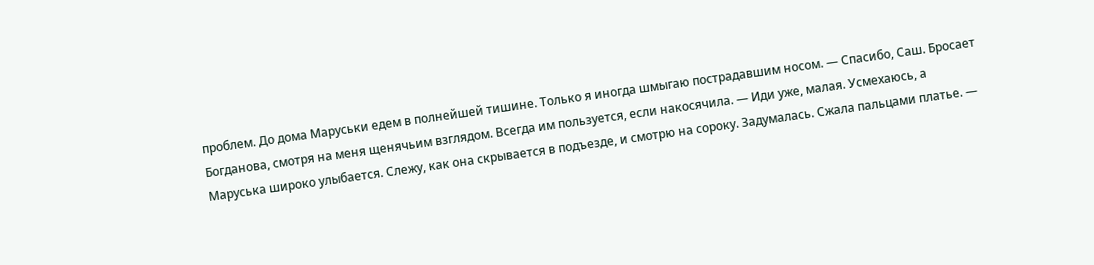проблем. До дома Маруськи едем в полнейшей тишине. Только я иногда шмыгаю пострадавшим носом. — Спасибо, Саш. Бросает Богданова, смотря на меня щенячьим взглядом. Всегда им пользуется, если накосячила. — Иди уже, малая. Усмехаюсь, а Маруська широко улыбается. Слежу, как она скрывается в подъезде, и смотрю на сороку. Задумалась. Сжала пальцами платье. —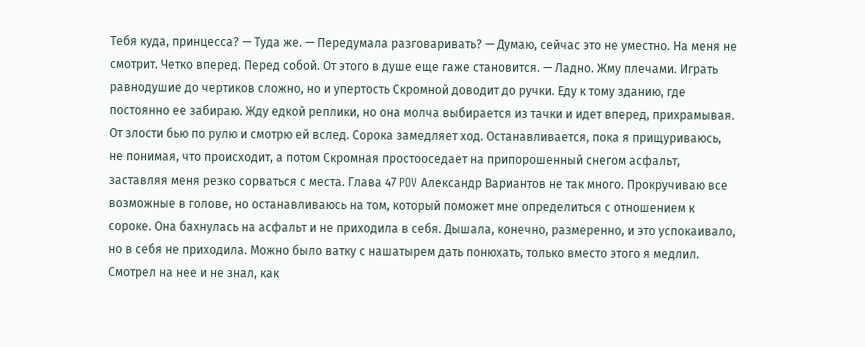Тебя куда, принцесса? — Туда же. — Передумала разговаривать? — Думаю, сейчас это не уместно. На меня не смотрит. Четко вперед. Перед собой. От этого в душе еще гаже становится. — Ладно. Жму плечами. Играть равнодушие до чертиков сложно, но и упертость Скромной доводит до ручки. Еду к тому зданию, где постоянно ее забираю. Жду едкой реплики, но она молча выбирается из тачки и идет вперед, прихрамывая. От злости бью по рулю и смотрю ей вслед. Сорока замедляет ход. Останавливается, пока я прищуриваюсь, не понимая, что происходит, а потом Скромная простооседает на припорошенный снегом асфальт, заставляя меня резко сорваться с места. Глава 47 POV Александр Вариантов не так много. Прокручиваю все возможные в голове, но останавливаюсь на том, который поможет мне определиться с отношением к сороке. Она бахнулась на асфальт и не приходила в себя. Дышала, конечно, размеренно, и это успокаивало, но в себя не приходила. Можно было ватку с нашатырем дать понюхать, только вместо этого я медлил. Смотрел на нее и не знал, как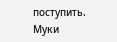поступить. Муки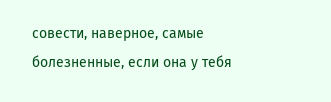совести, наверное, самые болезненные, если она у тебя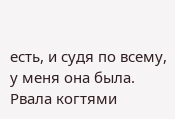есть, и судя по всему, у меня она была. Рвала когтями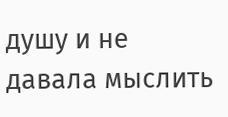душу и не давала мыслить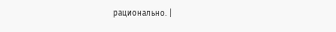рационально. |